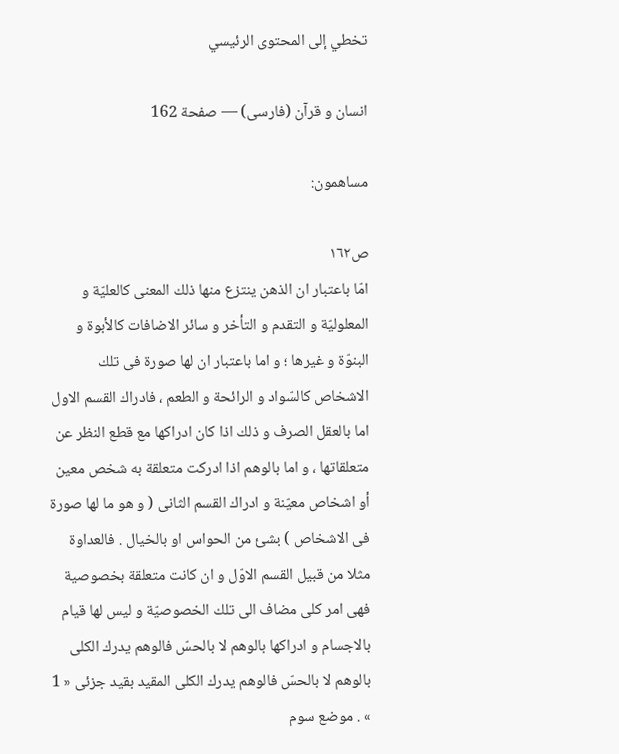تخطي إلى المحتوى الرئيسي

انسان و قرآن (فارسى) — صفحة 162

مساهمون:

ص١٦٢
امّا باعتبار ان الذهن ينتزع منها ذلك المعنى كالعليّة و المعلوليّة و التقدم و التأخر و سائر الاضافات كالأبوة و البنوّة و غيرها ؛ و اما باعتبار ان لها صورة فى تلك الاشخاص كالسّواد و الرائحة و الطعم ، فادراك القسم الاول اما بالعقل الصرف و ذلك اذا كان ادراكها مع قطع النظر عن متعلقاتها ، و اما بالوهم اذا ادركت متعلقة به شخص معين أو اشخاص معيّنة و ادراك القسم الثانى ( و هو ما لها صورة فى الاشخاص ) بشئ من الحواس او بالخيال . فالعداوة مثلا من قبيل القسم الاوّل و ان كانت متعلقة بخصوصية فهى امر كلى مضاف الى تلك الخصوصيّة و ليس لها قيام بالاجسام و ادراكها بالوهم لا بالحسّ فالوهم يدرك الكلى بالوهم لا بالحسّ فالوهم يدرك الكلى المقيد بقيد جزئى « 1 » . موضع سوم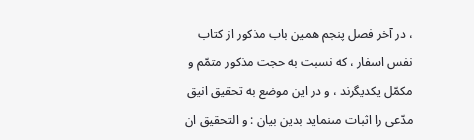، در آخر فصل پنجم همين باب مذكور از كتاب نفس اسفار ، كه نسبت به حجت مذكور متمّم و مكمّل يكديگرند ، و در اين موضع به تحقيق انيق مدّعى را اثبات مىنمايد بدين بيان : و التحقيق ان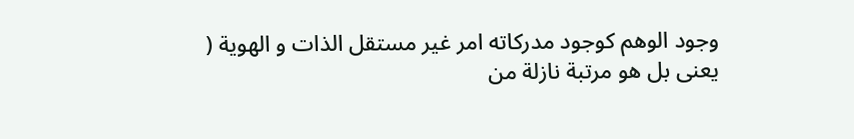وجود الوهم كوجود مدركاته امر غير مستقل الذات و الهوية ( يعنى بل هو مرتبة نازلة من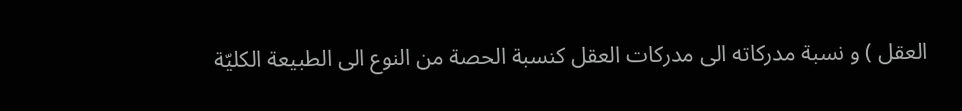العقل ) و نسبة مدركاته الى مدركات العقل كنسبة الحصة من النوع الى الطبيعة الكليّة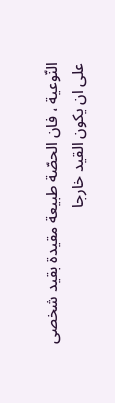النّوعية ، فان الحصّة طبيعة مقيدة بقيد شخصى على ان يكون القيد خارجا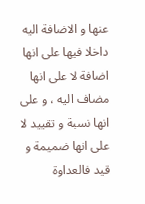عنها و الاضافة اليه داخلا فيها على انها اضافة لا على انها مضاف اليه ، و على انها نسبة و تقييد لا على انها ضميمة و قيد فالعداوة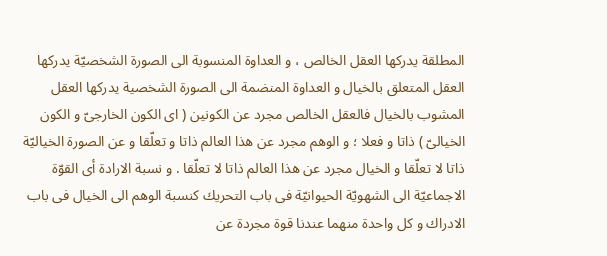المطلقة يدركها العقل الخالص ، و العداوة المنسوبة الى الصورة الشخصيّة يدركها العقل المتعلق بالخيال و العداوة المنضمة الى الصورة الشخصية يدركها العقل المشوب بالخيال فالعقل الخالص مجرد عن الكونين ( اى الكون الخارجىّ و الكون الخيالىّ ) ذاتا و فعلا ؛ و الوهم مجرد عن هذا العالم ذاتا و تعلّقا و عن الصورة الخياليّة ذاتا لا تعلّقا و الخيال مجرد عن هذا العالم ذاتا لا تعلّقا . و نسبة الارادة أى القوّة الاجماعيّة الى الشهويّة الحيوانيّة فى باب التحريك كنسبة الوهم الى الخيال فى باب الادراك و كل واحدة منهما عندنا قوة مجردة عن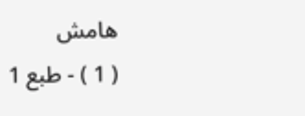هامش
( 1 ) - طبع 1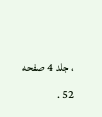، جلد 4 صفحه 52 .